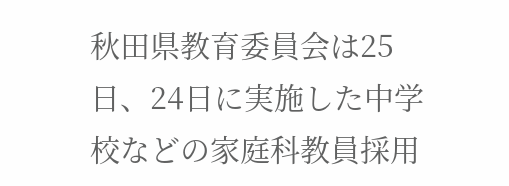秋田県教育委員会は25日、24日に実施した中学校などの家庭科教員採用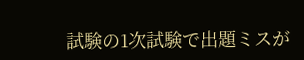試験の1次試験で出題ミスが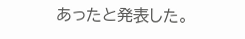あったと発表した。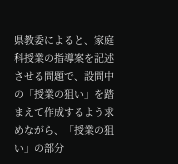県教委によると、家庭科授業の指導案を記述させる問題で、設問中の「授業の狙い」を踏まえて作成するよう求めながら、「授業の狙い」の部分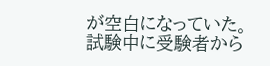が空白になっていた。
試験中に受験者から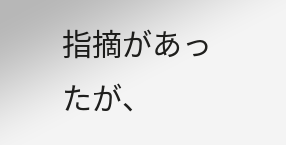指摘があったが、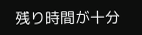残り時間が十分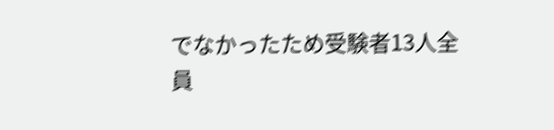でなかったため受験者13人全員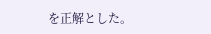を正解とした。